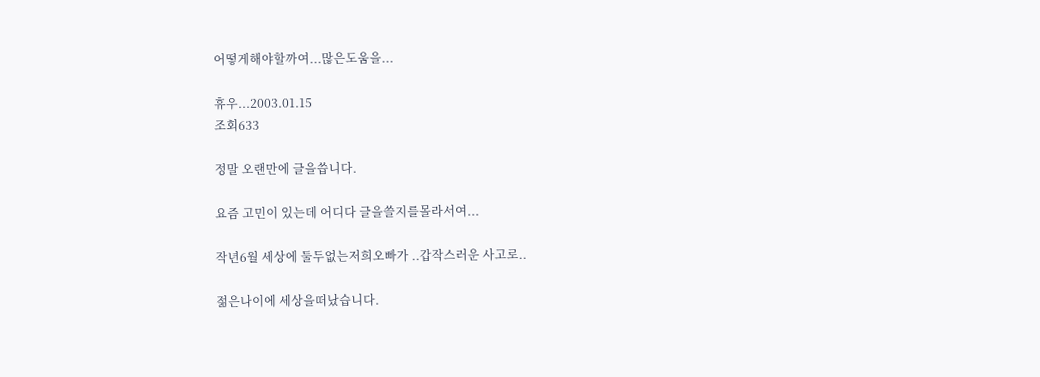어떻게해야할까여...많은도움을...

휴우...2003.01.15
조회633

정말 오랜만에 글을씁니다.

요즘 고민이 있는데 어디다 글을쓸지를몰라서여...

작년6월 세상에 둘두없는저희오빠가 ..갑작스러운 사고로..

젊은나이에 세상을떠났습니다.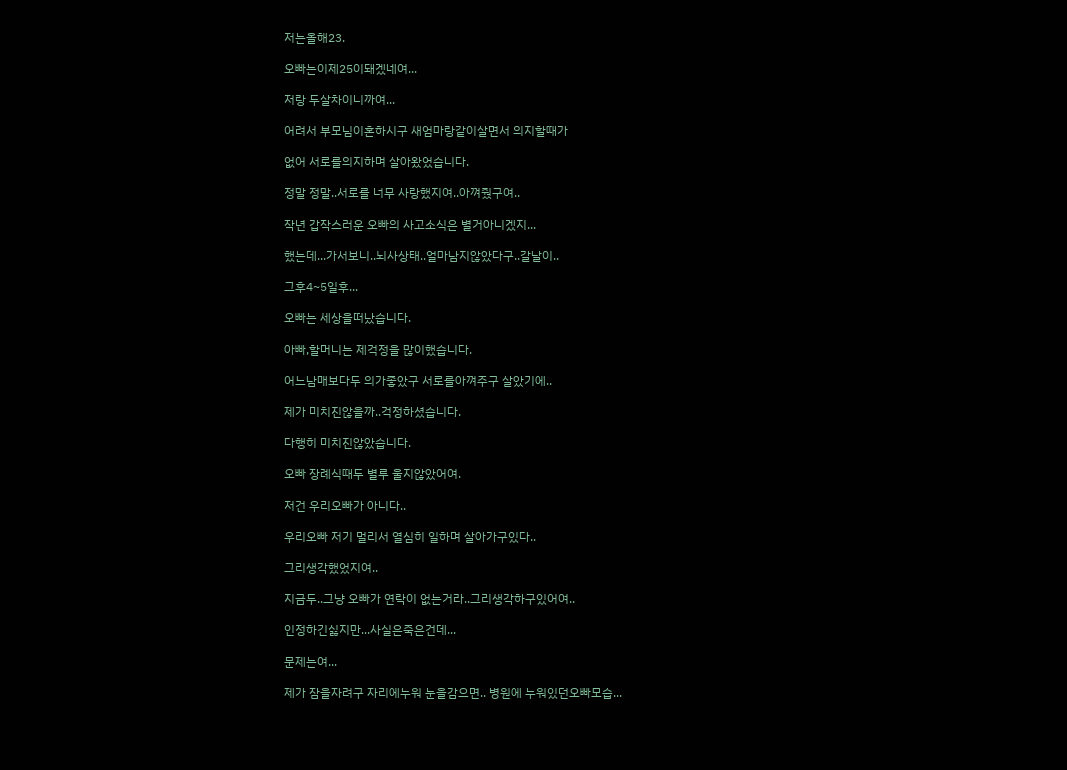저는올해23.

오빠는이제25이돼겠네여...

저랑 두살차이니까여...

어려서 부모님이혼하시구 새엄마랑같이살면서 의지할때가

없어 서로를의지하며 살아왔었습니다.

정말 정말..서로를 너무 사랑했지여..아껴줬구여..

작년 갑작스러운 오빠의 사고소식은 별거아니겠지...

했는데...가서보니..뇌사상태..얼마남지않았다구..갈날이..

그후4~5일후...

오빠는 세상을떠났습니다.

아빠,할머니는 제걱정을 많이했습니다.

어느남매보다두 의가좋았구 서로를아껴주구 살았기에..

제가 미치진않을까..걱정하셨습니다.

다행히 미치진않았습니다.

오빠 장례식때두 별루 울지않았어여.

저건 우리오빠가 아니다..

우리오빠 저기 멀리서 열심히 일하며 살아가구있다..

그리생각했었지여..

지금두..그냥 오빠가 연락이 없는거라..그리생각하구있어여..

인정하긴싫지만...사실은죽은건데...

문제는여...

제가 잠을자려구 자리에누워 눈을감으면.. 병원에 누워있던오빠모습...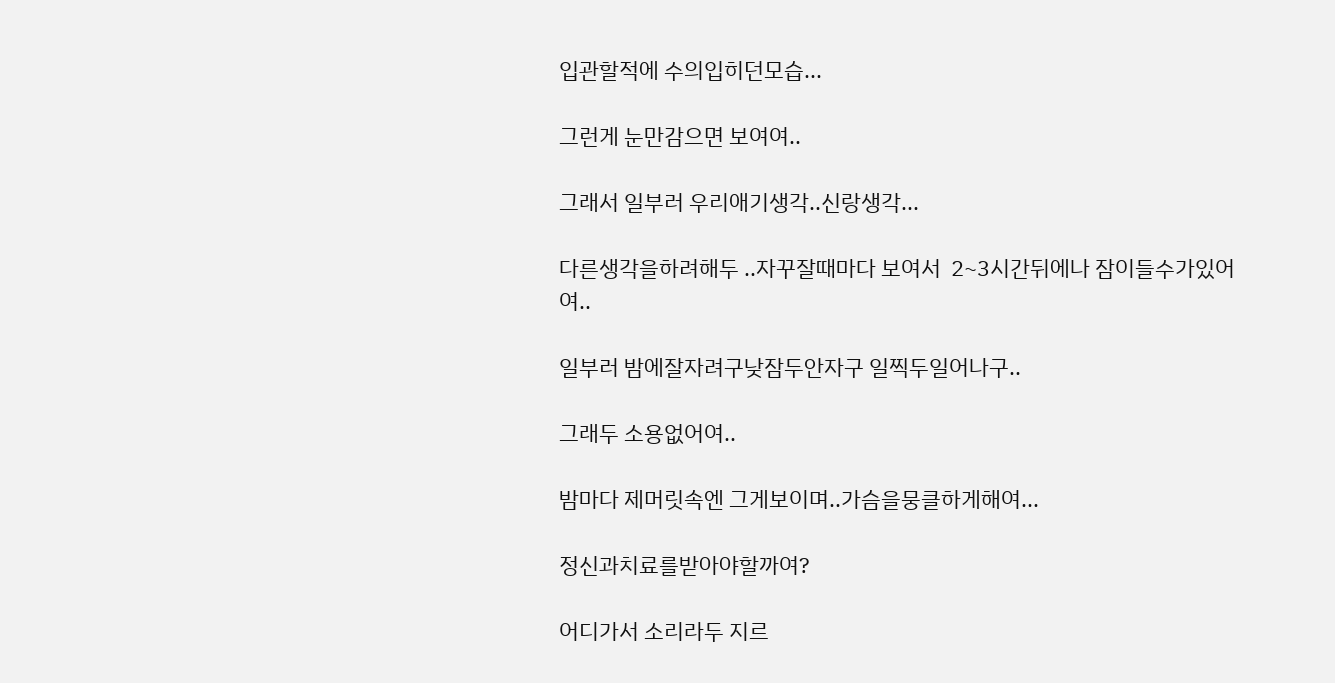입관할적에 수의입히던모습...

그런게 눈만감으면 보여여..

그래서 일부러 우리애기생각..신랑생각...

다른생각을하려해두 ..자꾸잘때마다 보여서  2~3시간뒤에나 잠이들수가있어여..

일부러 밤에잘자려구낮잠두안자구 일찍두일어나구..

그래두 소용없어여..

밤마다 제머릿속엔 그게보이며..가슴을뭉클하게해여...

정신과치료를받아야할까여?

어디가서 소리라두 지르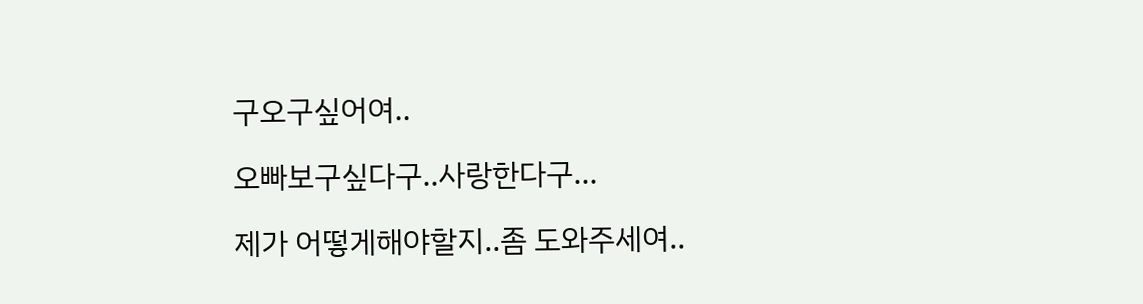구오구싶어여..

오빠보구싶다구..사랑한다구...

제가 어떻게해야할지..좀 도와주세여..